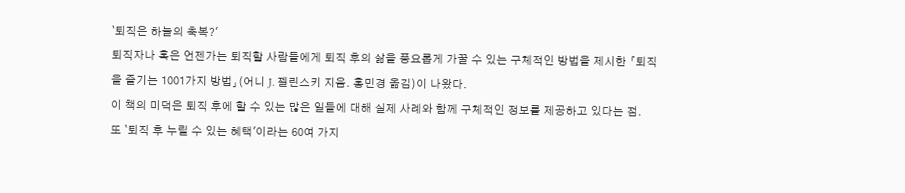`퇴직은 하늘의 축복?'
퇴직자나 혹은 언젠가는 퇴직할 사람들에게 퇴직 후의 삶을 풍요롭게 가꿀 수 있는 구체적인 방법을 제시한 「퇴직을 즐기는 1001가지 방법」(어니 J. 젤린스키 지음. 홍민경 옮김)이 나왔다.
이 책의 미덕은 퇴직 후에 할 수 있는 많은 일들에 대해 실제 사례와 함께 구체적인 정보를 제공하고 있다는 점.
또 `퇴직 후 누릴 수 있는 혜택'이라는 60여 가지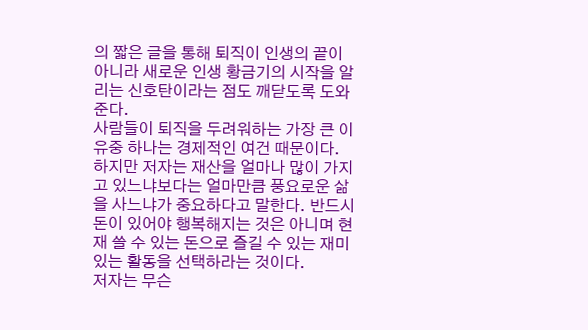의 짧은 글을 통해 퇴직이 인생의 끝이 아니라 새로운 인생 황금기의 시작을 알리는 신호탄이라는 점도 깨닫도록 도와준다.
사람들이 퇴직을 두려워하는 가장 큰 이유중 하나는 경제적인 여건 때문이다.
하지만 저자는 재산을 얼마나 많이 가지고 있느냐보다는 얼마만큼 풍요로운 삶을 사느냐가 중요하다고 말한다. 반드시 돈이 있어야 행복해지는 것은 아니며 현재 쓸 수 있는 돈으로 즐길 수 있는 재미있는 활동을 선택하라는 것이다.
저자는 무슨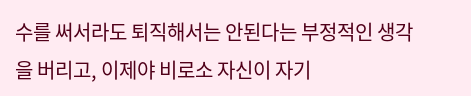수를 써서라도 퇴직해서는 안된다는 부정적인 생각을 버리고, 이제야 비로소 자신이 자기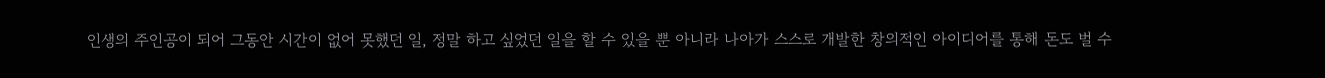인생의 주인공이 되어 그동안 시간이 없어 못했던 일, 정말 하고 싶었던 일을 할 수 있을 뿐 아니라 나아가 스스로 개발한 창의적인 아이디어를 통해 돈도 벌 수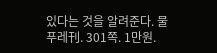있다는 것을 알려준다. 물푸레刊. 301쪽. 1만원.